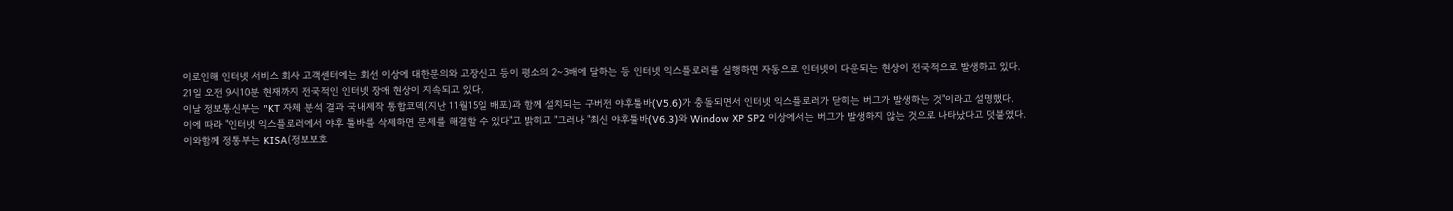이로인해 인터넷 서비스 회사 고객센터에는 회선 이상에 대한문의와 고장신고 등이 평소의 2~3배에 달하는 등 인터넷 익스플로러를 실행하면 자동으로 인터넷이 다운되는 현상이 전국적으로 발생하고 있다.
21일 오전 9시10분 현재까지 전국적인 인터넷 장애 현상이 지속되고 있다.
이날 정보통신부는 "KT 자체 분석 결과 국내제작 통합코덱(지난 11월15일 배포)과 함께 설치되는 구버전 야후툴바(V5.6)가 충돌되면서 인터넷 익스플로러가 닫히는 버그가 발생하는 것"이라고 설명했다.
이에 따라 "인터넷 익스플로러에서 야후 툴바를 삭제하면 문제를 해결할 수 있다"고 밝히고 "그러나 "최신 야후툴바(V6.3)와 Window XP SP2 이상에서는 버그가 발생하지 않는 것으로 나타났다고 덧붙였다.
이와함께 정통부는 KISA(정보보호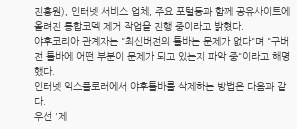진흥원), 인터넷 서비스 업체, 주요 포털등과 함께 공유사이트에 올려진 통합코덱 제거 작업을 진행 중이라고 밝혔다.
야후코리아 관계자는 "최신버전의 툴바는 문제가 없다"며 "구버전 툴바에 어떤 부분이 문제가 되고 있는지 파악 중"이라고 해명했다.
인터넷 익스플로러에서 야후툴바를 삭제하는 방법은 다음과 같다.
우선 '제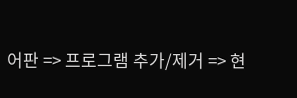어판 => 프로그램 추가/제거 => 현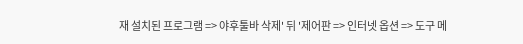재 설치된 프로그램 => 야후툴바 삭제' 뒤 '제어판 => 인터넷 옵션 => 도구 메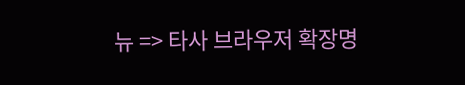뉴 => 타사 브라우저 확장명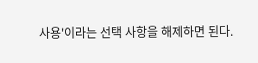사용'이라는 선택 사항을 해제하면 된다.